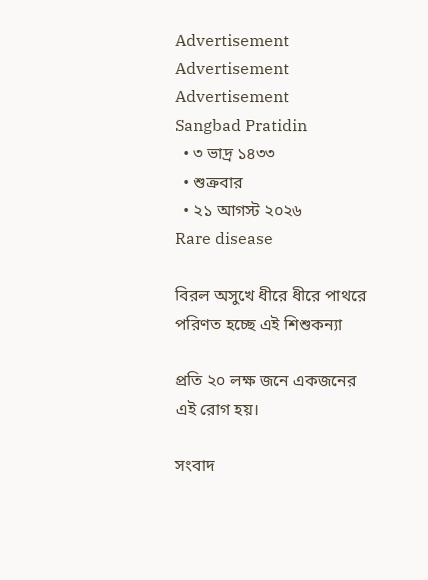Advertisement
Advertisement
Advertisement
Sangbad Pratidin
  • ৩ ভাদ্র ১৪৩৩
  • শুক্রবার
  • ২১ আগস্ট ২০২৬
Rare disease

বিরল অসুখে ধীরে ধীরে পাথরে পরিণত হচ্ছে এই শিশুকন্যা

প্রতি ২০ লক্ষ জনে একজনের এই রোগ হয়।

সংবাদ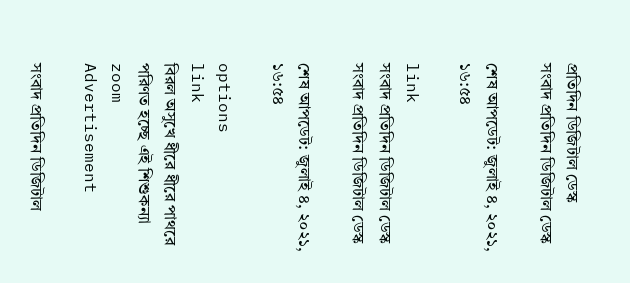প্রতিদিন ডিজিটাল ডেস্ক
সংবাদ প্রতিদিন ডিজিটাল ডেস্ক

শেষ আপডেট: জুলাই ৪, ২০২১, ১৬:৫৪

link
সংবাদ প্রতিদিন ডিজিটাল ডেস্ক
সংবাদ প্রতিদিন ডিজিটাল ডেস্ক

শেষ আপডেট: জুলাই ৪, ২০২১, ১৬:৫৪

options
link
বিরল অসুখে ধীরে ধীরে পাথরে পরিণত হচ্ছে এই শিশুকন্যা zoom
Advertisement

সংবাদ প্রতিদিন‌ ডিজিটাল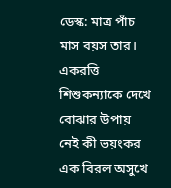ডেস্ক: মাত্র পাঁচ মাস বয়স তার। একরত্তি শিশুকন্যাকে দেখে বোঝার উপায় নেই কী ভয়ংকর এক বিরল অসুখে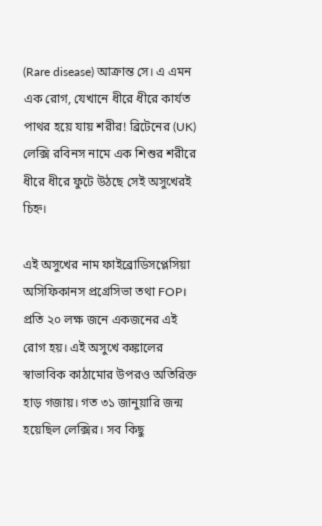(Rare disease) আক্রান্ত সে। এ এমন এক রোগ, যেখানে ধীরে ধীরে কার্যত পাথর হয়ে যায় শরীর! ব্রিটেনের (UK) লেক্সি রবিনস নামে এক শিশুর শরীরে ধীরে ধীরে ফুটে উঠছে সেই অসুখেরই চিহ্ন।

এই অসুখের নাম ফাইব্রোডিসপ্লেসিয়া অসিফিকানস প্রগ্রেসিভা তথা FOP। প্রতি ২০ লক্ষ জনে একজনের এই রোগ হয়। এই অসুখে কঙ্কালের স্বাভাবিক কাঠামোর উপরও অতিরিক্ত হাড় গজায়। গত ৩১ জানুয়ারি জন্ম হয়েছিল লেক্সির। সব কিছু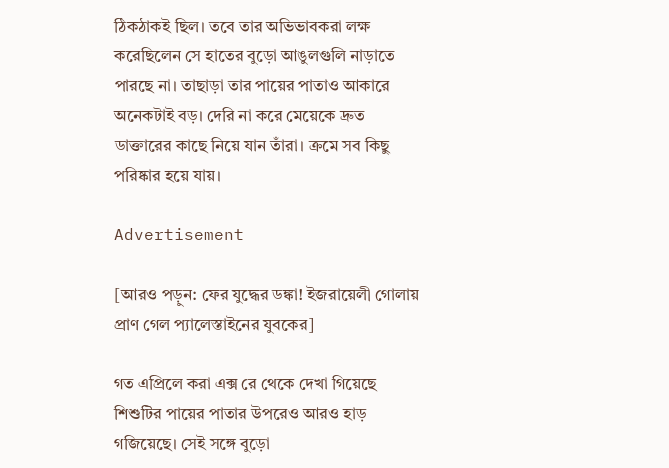ঠিকঠাকই ছিল। তবে তার অভিভাবকরা লক্ষ করেছিলেন সে হাতের বুড়ো আঙুলগুলি নাড়াতে পারছে না। তাছাড়া তার পায়ের পাতাও আকারে অনেকটাই বড়। দেরি না করে মেয়েকে দ্রুত ডাক্তারের কাছে নিয়ে যান তাঁরা। ক্রমে সব কিছু পরিষ্কার হয়ে যায়।

Advertisement

[আরও পড়ুন: ফের যুদ্ধের ডঙ্কা! ইজরায়েলী গোলায় প্রাণ গেল প্যালেস্তাইনের যুবকের]

গত এপ্রিলে করা এক্স রে থেকে দেখা গিয়েছে শিশুটির পায়ের পাতার উপরেও আরও হাড় গজিয়েছে। সেই সঙ্গে বুড়ো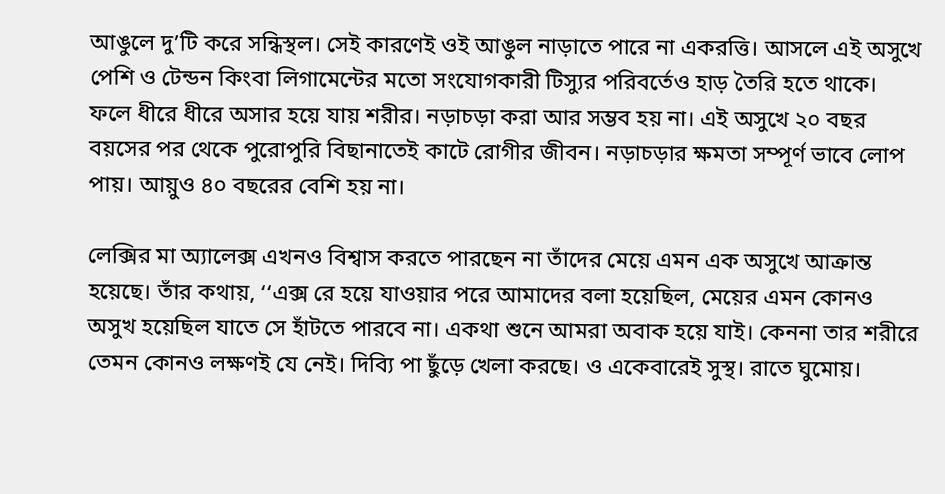আঙুলে দু’টি করে সন্ধিস্থল। সেই কারণেই ওই আঙুল নাড়াতে পারে না একরত্তি। আসলে এই অসুখে পেশি ও টেন্ডন কিংবা লিগামেন্টের মতো সংযোগকারী টিস্যুর পরিবর্তেও হাড় তৈরি হতে থাকে। ফলে ধীরে ধীরে অসার হয়ে যায় শরীর। নড়াচড়া করা আর সম্ভব হয় না। এই অসুখে ২০ বছর বয়সের পর থেকে পুরোপুরি বিছানাতেই কাটে রোগীর জীবন। নড়াচড়ার ক্ষমতা সম্পূর্ণ ভাবে লোপ পায়। আয়ুও ৪০ বছরের বেশি হয় না।

লেক্সির মা অ্যালেক্স এখনও বিশ্বাস করতে পারছেন ন‌া তাঁদের মেয়ে এমন এক অসুখে আক্রান্ত হয়েছে। তাঁর কথায়, ‘‘এক্স রে হয়ে যাওয়ার পরে আমাদের বলা হয়েছিল, মেয়ের এমন কোনও অসুখ হয়েছিল‌ যাতে সে হাঁটতে পারবে না। একথা শুনে আমরা অবাক হয়ে যাই। কেননা তার শরীরে তেমন কোনও লক্ষণই যে নেই। দিব্যি পা ছুঁড়ে খেলা করছে। ও একেবারেই সুস্থ। রাতে ঘুমোয়।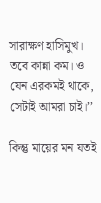সারাক্ষণ হাসিমুখ। তবে কান্না কম। ও যেন এরকমই থাকে, সেটাই আমরা চাই।’’

কিন্তু মায়ের মন যতই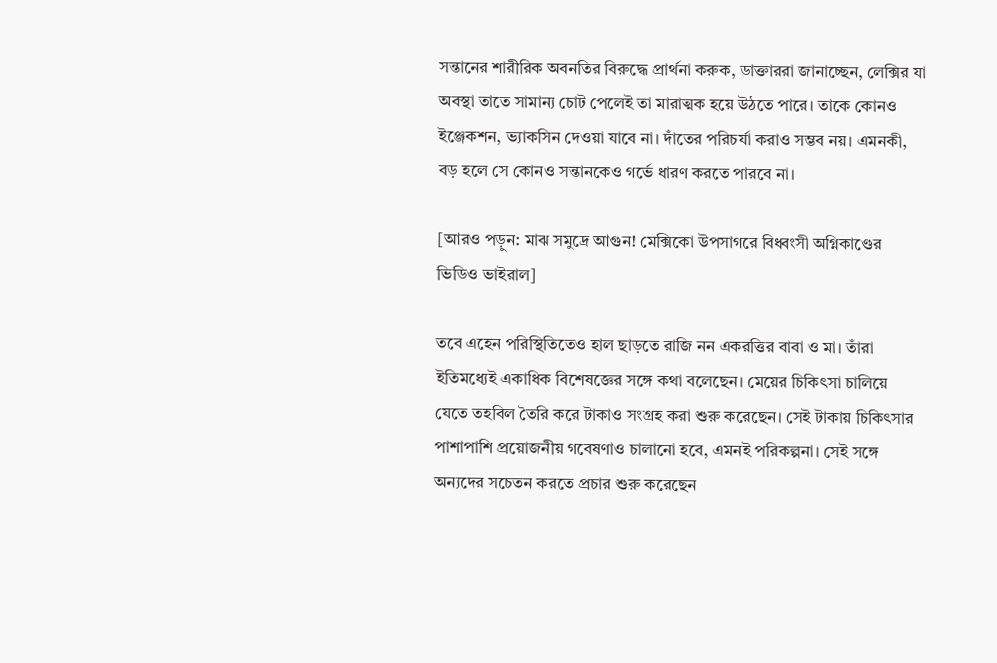সন্তানের শারীরিক অবনতির বিরুদ্ধে প্রার্থনা করুক, ডাক্তাররা জানাচ্ছেন, লেক্সির যা অবস্থা তাতে সামান্য চোট পেলেই তা মারাত্মক হয়ে উঠতে পারে। তাকে কোনও ইঞ্জেকশন, ভ্যাকসিন দেওয়া যাবে না। দাঁতের পরিচর্যা করাও সম্ভব নয়। এমনকী, বড় হলে সে কোনও সন্তানকেও গর্ভে ধারণ করতে পারবে না।

[আরও পড়ুন: মাঝ সমুদ্রে আগুন! মেক্সিকো উপসাগরে বিধ্বংসী অগ্নিকাণ্ডের ভিডিও ভাইরাল]

তবে এহেন পরিস্থিতিতেও হাল ছাড়তে রাজি নন একরত্তির বাবা ও মা। তাঁরা ইতিমধ্যেই একাধিক বিশেষজ্ঞের সঙ্গে কথা বলেছেন। মেয়ের চিকিৎসা চালিয়ে যেতে তহবিল তৈরি করে টাকাও সংগ্রহ করা শুরু করেছেন। সেই টাকায় চিকিৎসার পাশাপাশি প্রয়োজনীয় গবেষণাও চালানো হবে, এমনই পরিকল্পনা। সেই সঙ্গে অন্যদের সচেতন করতে প্রচার শুরু করেছেন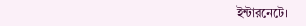ইন্টারনেটে।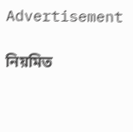Advertisement

নিয়মিত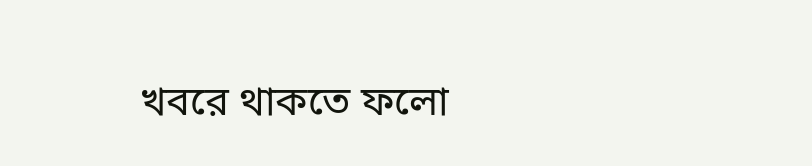খবরে থাকতে ফলো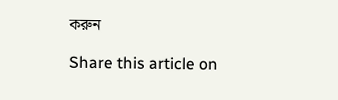করুন

Share this article on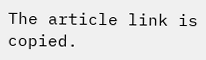The article link is copied.